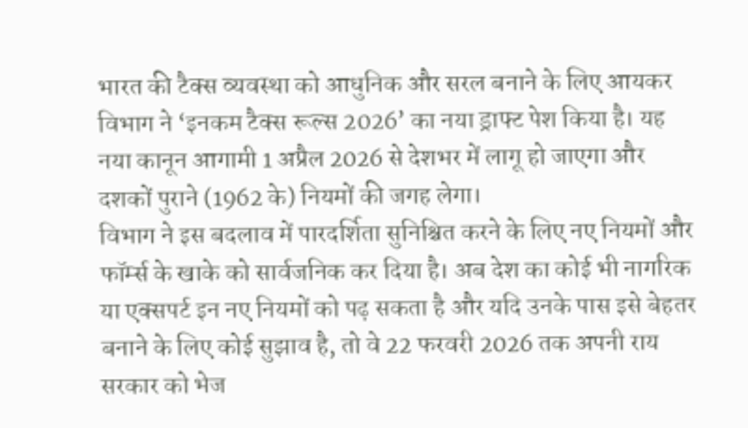भारत की टैक्स व्यवस्था को आधुनिक और सरल बनाने के लिए आयकर विभाग ने ‘इनकम टैक्स रूल्स 2026’ का नया ड्राफ्ट पेश किया है। यह नया कानून आगामी 1 अप्रैल 2026 से देशभर में लागू हो जाएगा और दशकों पुराने (1962 के) नियमों की जगह लेगा।
विभाग ने इस बदलाव में पारदर्शिता सुनिश्चित करने के लिए नए नियमों और फॉर्म्स के खाके को सार्वजनिक कर दिया है। अब देश का कोई भी नागरिक या एक्सपर्ट इन नए नियमों को पढ़ सकता है और यदि उनके पास इसे बेहतर बनाने के लिए कोई सुझाव है, तो वे 22 फरवरी 2026 तक अपनी राय सरकार को भेज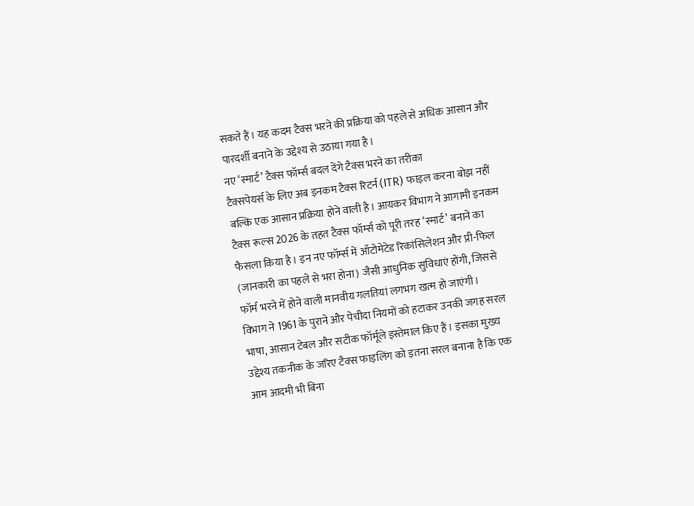सकते हैं। यह कदम टैक्स भरने की प्रक्रिया को पहले से अधिक आसान और पारदर्शी बनाने के उद्देश्य से उठाया गया है।
नए ‘स्मार्ट’ टैक्स फॉर्म्स बदल देंगे टैक्स भरने का तरीका
टैक्सपेयर्स के लिए अब इनकम टैक्स रिटर्न (ITR) फाइल करना बोझ नहीं बल्कि एक आसान प्रक्रिया होने वाली है। आयकर विभाग ने आगामी इनकम टैक्स रूल्स 2026 के तहत टैक्स फॉर्म्स को पूरी तरह ‘स्मार्ट’ बनाने का फैसला किया है। इन नए फॉर्म्स में ऑटोमेटेड रिकांसिलेशन और प्री-फिल (जानकारी का पहले से भरा होना) जैसी आधुनिक सुविधाएं होंगी, जिससे फॉर्म भरने में होने वाली मानवीय गलतियां लगभग खत्म हो जाएंगी।
विभाग ने 1961 के पुराने और पेचीदा नियमों को हटाकर उनकी जगह सरल भाषा, आसान टेबल और सटीक फॉर्मूले इस्तेमाल किए हैं। इसका मुख्य उद्देश्य तकनीक के जरिए टैक्स फाइलिंग को इतना सरल बनाना है कि एक आम आदमी भी बिना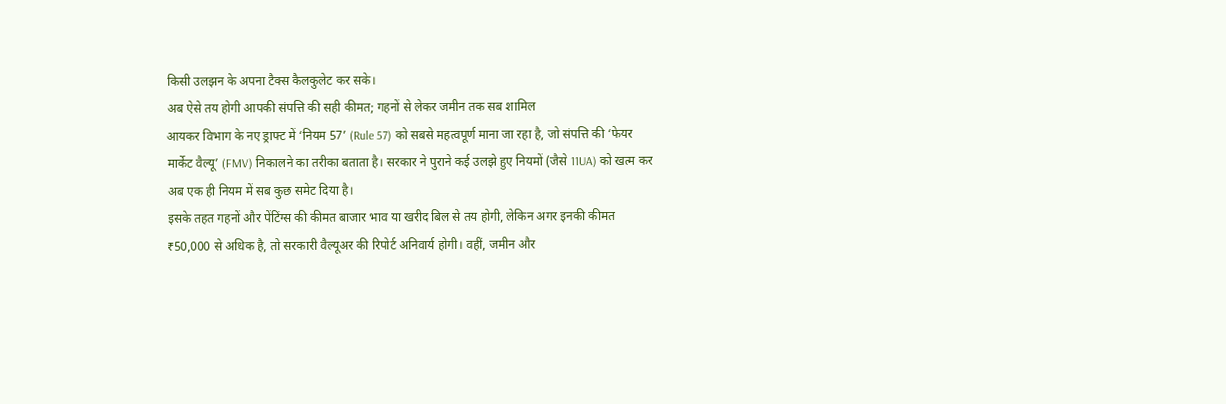किसी उलझन के अपना टैक्स कैलकुलेट कर सके।
अब ऐसे तय होगी आपकी संपत्ति की सही कीमत; गहनों से लेकर जमीन तक सब शामिल
आयकर विभाग के नए ड्राफ्ट में ‘नियम 57’ (Rule 57) को सबसे महत्वपूर्ण माना जा रहा है, जो संपत्ति की ‘फेयर मार्केट वैल्यू’ (FMV) निकालने का तरीका बताता है। सरकार ने पुराने कई उलझे हुए नियमों (जैसे 11UA) को खत्म कर अब एक ही नियम में सब कुछ समेट दिया है।
इसके तहत गहनों और पेंटिंग्स की कीमत बाजार भाव या खरीद बिल से तय होगी, लेकिन अगर इनकी कीमत ₹50,000 से अधिक है, तो सरकारी वैल्यूअर की रिपोर्ट अनिवार्य होगी। वहीं, जमीन और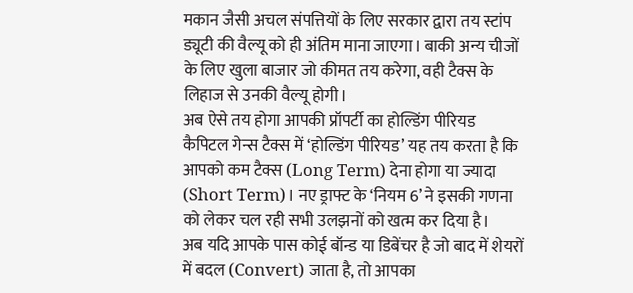मकान जैसी अचल संपत्तियों के लिए सरकार द्वारा तय स्टांप ड्यूटी की वैल्यू को ही अंतिम माना जाएगा। बाकी अन्य चीजों के लिए खुला बाजार जो कीमत तय करेगा, वही टैक्स के लिहाज से उनकी वैल्यू होगी।
अब ऐसे तय होगा आपकी प्रॉपर्टी का होल्डिंग पीरियड
कैपिटल गेन्स टैक्स में ‘होल्डिंग पीरियड’ यह तय करता है कि आपको कम टैक्स (Long Term) देना होगा या ज्यादा (Short Term)। नए ड्राफ्ट के ‘नियम 6’ ने इसकी गणना को लेकर चल रही सभी उलझनों को खत्म कर दिया है।
अब यदि आपके पास कोई बॉन्ड या डिबेंचर है जो बाद में शेयरों में बदल (Convert) जाता है, तो आपका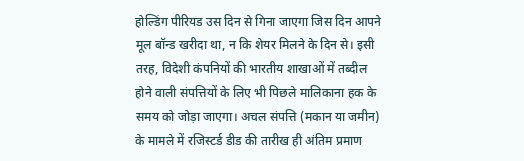होल्डिंग पीरियड उस दिन से गिना जाएगा जिस दिन आपने मूल बॉन्ड खरीदा था, न कि शेयर मिलने के दिन से। इसी तरह, विदेशी कंपनियों की भारतीय शाखाओं में तब्दील होने वाली संपत्तियों के लिए भी पिछले मालिकाना हक के समय को जोड़ा जाएगा। अचल संपत्ति (मकान या जमीन) के मामले में रजिस्टर्ड डीड की तारीख ही अंतिम प्रमाण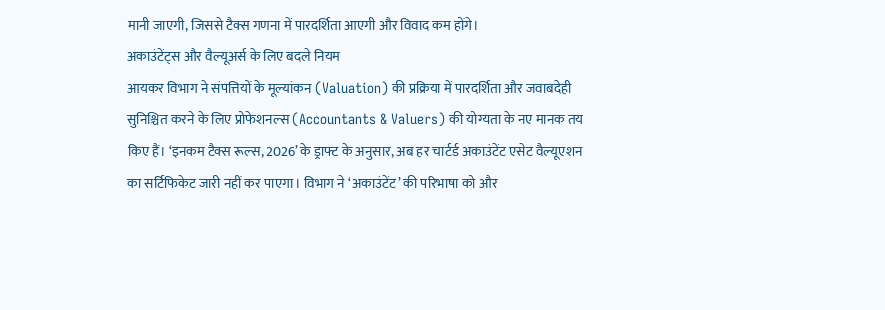मानी जाएगी, जिससे टैक्स गणना में पारदर्शिता आएगी और विवाद कम होंगे।
अकाउंटेंट्स और वैल्यूअर्स के लिए बदले नियम
आयकर विभाग ने संपत्तियों के मूल्यांकन (Valuation) की प्रक्रिया में पारदर्शिता और जवाबदेही सुनिश्चित करने के लिए प्रोफेशनल्स (Accountants & Valuers) की योग्यता के नए मानक तय किए हैं। ‘इनकम टैक्स रूल्स, 2026’ के ड्राफ्ट के अनुसार, अब हर चार्टर्ड अकाउंटेंट एसेट वैल्यूएशन का सर्टिफिकेट जारी नहीं कर पाएगा। विभाग ने ‘अकाउंटेंट’ की परिभाषा को और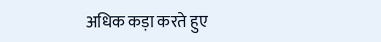अधिक कड़ा करते हुए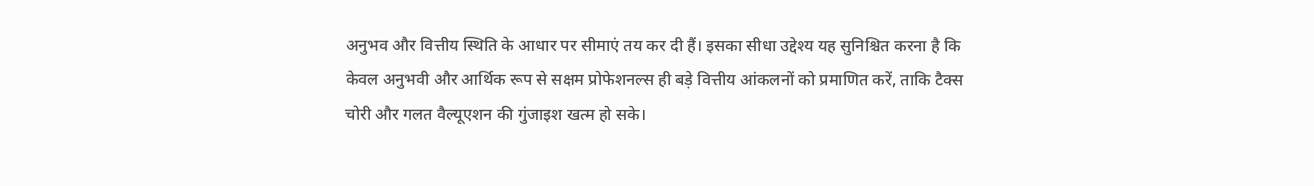अनुभव और वित्तीय स्थिति के आधार पर सीमाएं तय कर दी हैं। इसका सीधा उद्देश्य यह सुनिश्चित करना है कि केवल अनुभवी और आर्थिक रूप से सक्षम प्रोफेशनल्स ही बड़े वित्तीय आंकलनों को प्रमाणित करें, ताकि टैक्स चोरी और गलत वैल्यूएशन की गुंजाइश खत्म हो सके।